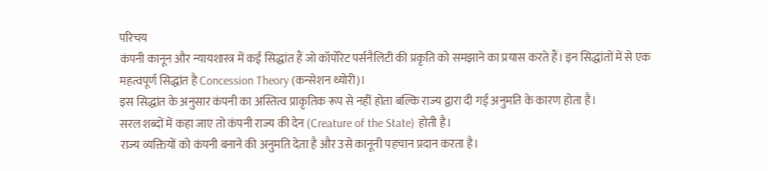परिचय
कंपनी कानून और न्यायशास्त्र में कई सिद्धांत हैं जो कॉर्पोरेट पर्सनैलिटी की प्रकृति को समझाने का प्रयास करते हैं। इन सिद्धांतों में से एक महत्वपूर्ण सिद्धांत है Concession Theory (कन्सेशन थ्योरी)।
इस सिद्धांत के अनुसार कंपनी का अस्तित्व प्राकृतिक रूप से नहीं होता बल्कि राज्य द्वारा दी गई अनुमति के कारण होता है।
सरल शब्दों में कहा जाए तो कंपनी राज्य की देन (Creature of the State) होती है।
राज्य व्यक्तियों को कंपनी बनाने की अनुमति देता है और उसे कानूनी पहचान प्रदान करता है।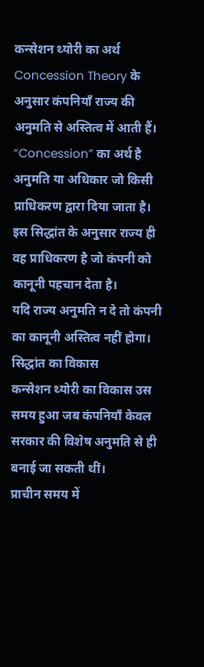कन्सेशन थ्योरी का अर्थ
Concession Theory के अनुसार कंपनियाँ राज्य की अनुमति से अस्तित्व में आती हैं।
“Concession” का अर्थ है अनुमति या अधिकार जो किसी प्राधिकरण द्वारा दिया जाता है।
इस सिद्धांत के अनुसार राज्य ही वह प्राधिकरण है जो कंपनी को कानूनी पहचान देता है।
यदि राज्य अनुमति न दे तो कंपनी का कानूनी अस्तित्व नहीं होगा।
सिद्धांत का विकास
कन्सेशन थ्योरी का विकास उस समय हुआ जब कंपनियाँ केवल सरकार की विशेष अनुमति से ही बनाई जा सकती थीं।
प्राचीन समय में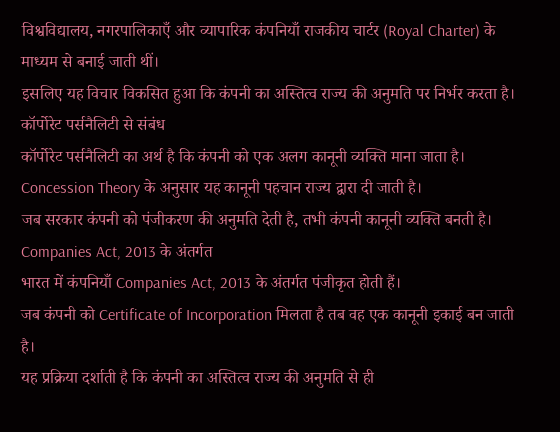विश्वविद्यालय, नगरपालिकाएँ और व्यापारिक कंपनियाँ राजकीय चार्टर (Royal Charter) के माध्यम से बनाई जाती थीं।
इसलिए यह विचार विकसित हुआ कि कंपनी का अस्तित्व राज्य की अनुमति पर निर्भर करता है।
कॉर्पोरेट पर्सनैलिटी से संबंध
कॉर्पोरेट पर्सनैलिटी का अर्थ है कि कंपनी को एक अलग कानूनी व्यक्ति माना जाता है।
Concession Theory के अनुसार यह कानूनी पहचान राज्य द्वारा दी जाती है।
जब सरकार कंपनी को पंजीकरण की अनुमति देती है, तभी कंपनी कानूनी व्यक्ति बनती है।
Companies Act, 2013 के अंतर्गत
भारत में कंपनियाँ Companies Act, 2013 के अंतर्गत पंजीकृत होती हैं।
जब कंपनी को Certificate of Incorporation मिलता है तब वह एक कानूनी इकाई बन जाती है।
यह प्रक्रिया दर्शाती है कि कंपनी का अस्तित्व राज्य की अनुमति से ही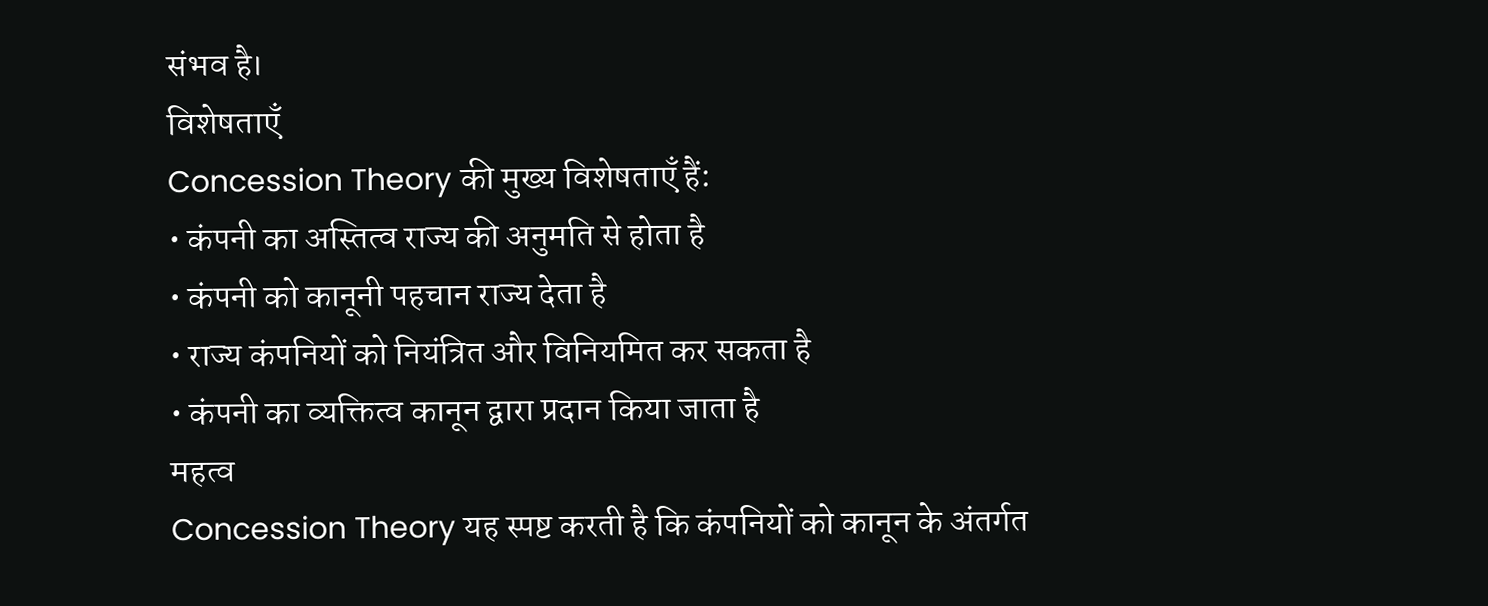संभव है।
विशेषताएँ
Concession Theory की मुख्य विशेषताएँ हैं:
• कंपनी का अस्तित्व राज्य की अनुमति से होता है
• कंपनी को कानूनी पहचान राज्य देता है
• राज्य कंपनियों को नियंत्रित और विनियमित कर सकता है
• कंपनी का व्यक्तित्व कानून द्वारा प्रदान किया जाता है
महत्व
Concession Theory यह स्पष्ट करती है कि कंपनियों को कानून के अंतर्गत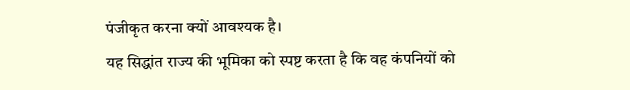पंजीकृत करना क्यों आवश्यक है।
यह सिद्धांत राज्य की भूमिका को स्पष्ट करता है कि वह कंपनियों को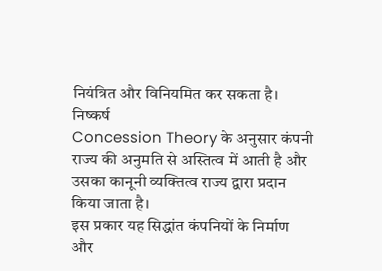नियंत्रित और विनियमित कर सकता है।
निष्कर्ष
Concession Theory के अनुसार कंपनी राज्य की अनुमति से अस्तित्व में आती है और उसका कानूनी व्यक्तित्व राज्य द्वारा प्रदान किया जाता है।
इस प्रकार यह सिद्धांत कंपनियों के निर्माण और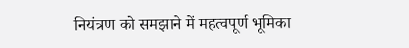नियंत्रण को समझाने में महत्वपूर्ण भूमिका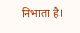निभाता है।